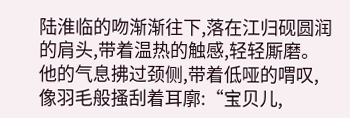陆淮临的吻渐渐往下,落在江归砚圆润的肩头,带着温热的触感,轻轻厮磨。他的气息拂过颈侧,带着低哑的喟叹,像羽毛般搔刮着耳廓:“宝贝儿,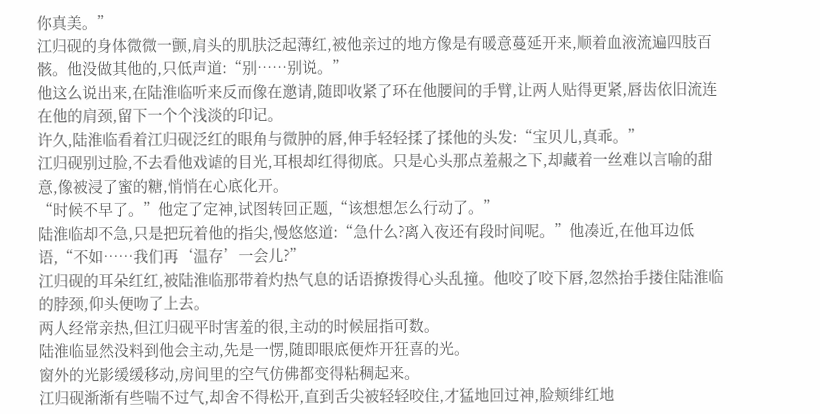你真美。”
江归砚的身体微微一颤,肩头的肌肤泛起薄红,被他亲过的地方像是有暖意蔓延开来,顺着血液流遍四肢百骸。他没做其他的,只低声道:“别……别说。”
他这么说出来,在陆淮临听来反而像在邀请,随即收紧了环在他腰间的手臂,让两人贴得更紧,唇齿依旧流连在他的肩颈,留下一个个浅淡的印记。
许久,陆淮临看着江归砚泛红的眼角与微肿的唇,伸手轻轻揉了揉他的头发:“宝贝儿,真乖。”
江归砚别过脸,不去看他戏谑的目光,耳根却红得彻底。只是心头那点羞赧之下,却藏着一丝难以言喻的甜意,像被浸了蜜的糖,悄悄在心底化开。
“时候不早了。”他定了定神,试图转回正题,“该想想怎么行动了。”
陆淮临却不急,只是把玩着他的指尖,慢悠悠道:“急什么?离入夜还有段时间呢。”他凑近,在他耳边低语,“不如……我们再‘温存’一会儿?”
江归砚的耳朵红红,被陆淮临那带着灼热气息的话语撩拨得心头乱撞。他咬了咬下唇,忽然抬手搂住陆淮临的脖颈,仰头便吻了上去。
两人经常亲热,但江归砚平时害羞的很,主动的时候屈指可数。
陆淮临显然没料到他会主动,先是一愣,随即眼底便炸开狂喜的光。
窗外的光影缓缓移动,房间里的空气仿佛都变得粘稠起来。
江归砚渐渐有些喘不过气,却舍不得松开,直到舌尖被轻轻咬住,才猛地回过神,脸颊绯红地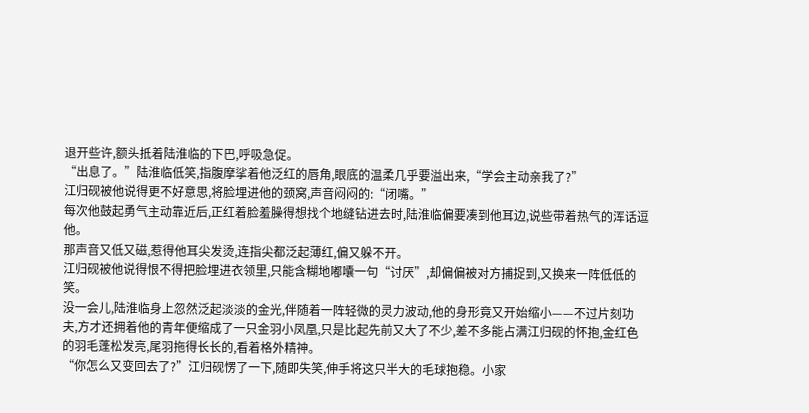退开些许,额头抵着陆淮临的下巴,呼吸急促。
“出息了。”陆淮临低笑,指腹摩挲着他泛红的唇角,眼底的温柔几乎要溢出来,“学会主动亲我了?”
江归砚被他说得更不好意思,将脸埋进他的颈窝,声音闷闷的:“闭嘴。”
每次他鼓起勇气主动靠近后,正红着脸羞臊得想找个地缝钻进去时,陆淮临偏要凑到他耳边,说些带着热气的浑话逗他。
那声音又低又磁,惹得他耳尖发烫,连指尖都泛起薄红,偏又躲不开。
江归砚被他说得恨不得把脸埋进衣领里,只能含糊地嘟囔一句“讨厌”,却偏偏被对方捕捉到,又换来一阵低低的笑。
没一会儿,陆淮临身上忽然泛起淡淡的金光,伴随着一阵轻微的灵力波动,他的身形竟又开始缩小——不过片刻功夫,方才还拥着他的青年便缩成了一只金羽小凤凰,只是比起先前又大了不少,差不多能占满江归砚的怀抱,金红色的羽毛蓬松发亮,尾羽拖得长长的,看着格外精神。
“你怎么又变回去了?”江归砚愣了一下,随即失笑,伸手将这只半大的毛球抱稳。小家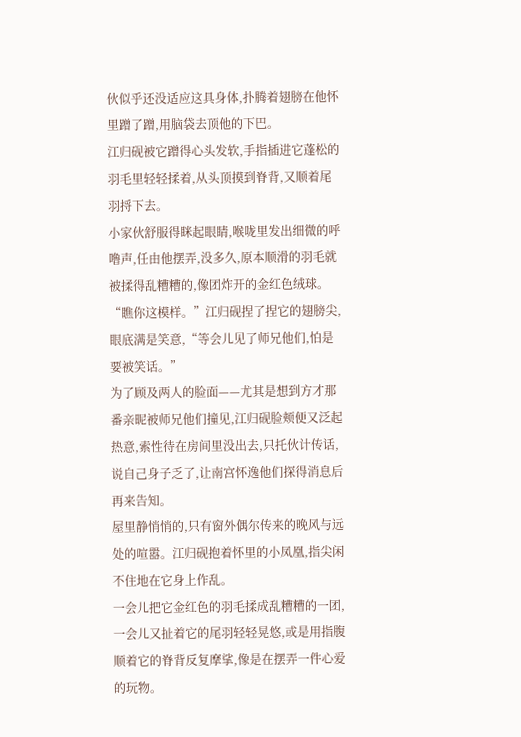伙似乎还没适应这具身体,扑腾着翅膀在他怀里蹭了蹭,用脑袋去顶他的下巴。
江归砚被它蹭得心头发软,手指插进它蓬松的羽毛里轻轻揉着,从头顶摸到脊背,又顺着尾羽捋下去。
小家伙舒服得眯起眼睛,喉咙里发出细微的呼噜声,任由他摆弄,没多久,原本顺滑的羽毛就被揉得乱糟糟的,像团炸开的金红色绒球。
“瞧你这模样。”江归砚捏了捏它的翅膀尖,眼底满是笑意,“等会儿见了师兄他们,怕是要被笑话。”
为了顾及两人的脸面——尤其是想到方才那番亲昵被师兄他们撞见,江归砚脸颊便又泛起热意,索性待在房间里没出去,只托伙计传话,说自己身子乏了,让南宫怀逸他们探得消息后再来告知。
屋里静悄悄的,只有窗外偶尔传来的晚风与远处的喧嚣。江归砚抱着怀里的小凤凰,指尖闲不住地在它身上作乱。
一会儿把它金红色的羽毛揉成乱糟糟的一团,一会儿又扯着它的尾羽轻轻晃悠,或是用指腹顺着它的脊背反复摩挲,像是在摆弄一件心爱的玩物。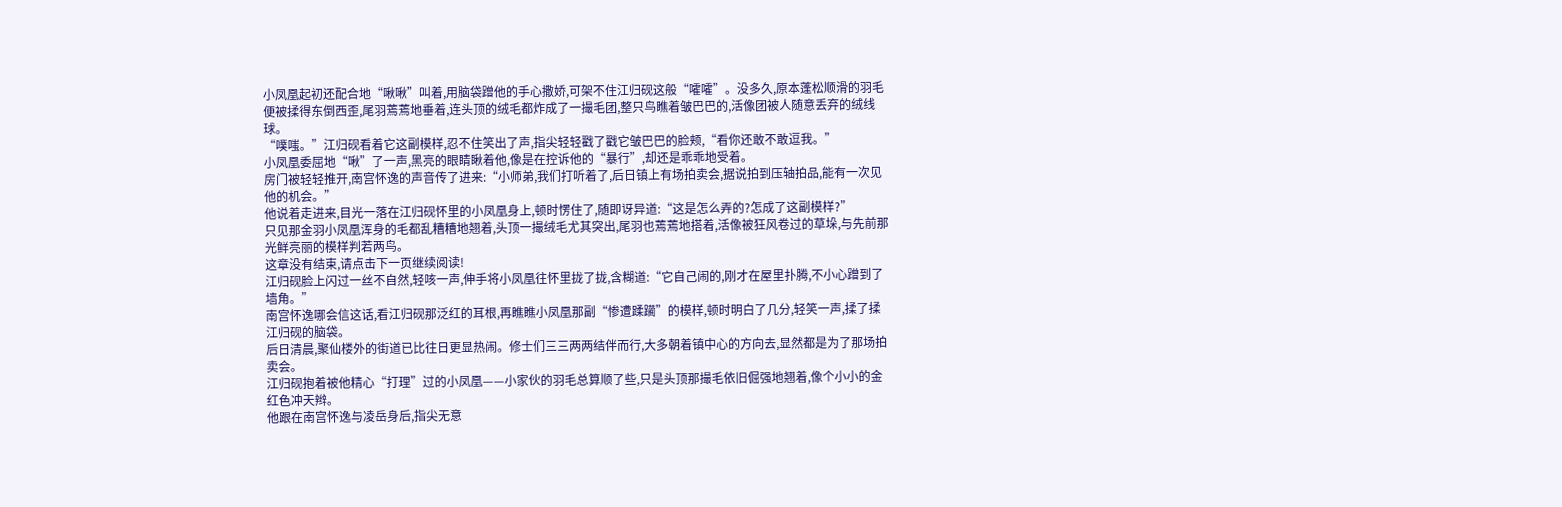小凤凰起初还配合地“啾啾”叫着,用脑袋蹭他的手心撒娇,可架不住江归砚这般“嚯嚯”。没多久,原本蓬松顺滑的羽毛便被揉得东倒西歪,尾羽蔫蔫地垂着,连头顶的绒毛都炸成了一撮毛团,整只鸟瞧着皱巴巴的,活像团被人随意丢弃的绒线球。
“噗嗤。”江归砚看着它这副模样,忍不住笑出了声,指尖轻轻戳了戳它皱巴巴的脸颊,“看你还敢不敢逗我。”
小凤凰委屈地“啾”了一声,黑亮的眼睛瞅着他,像是在控诉他的“暴行”,却还是乖乖地受着。
房门被轻轻推开,南宫怀逸的声音传了进来:“小师弟,我们打听着了,后日镇上有场拍卖会,据说拍到压轴拍品,能有一次见他的机会。”
他说着走进来,目光一落在江归砚怀里的小凤凰身上,顿时愣住了,随即讶异道:“这是怎么弄的?怎成了这副模样?”
只见那金羽小凤凰浑身的毛都乱糟糟地翘着,头顶一撮绒毛尤其突出,尾羽也蔫蔫地搭着,活像被狂风卷过的草垛,与先前那光鲜亮丽的模样判若两鸟。
这章没有结束,请点击下一页继续阅读!
江归砚脸上闪过一丝不自然,轻咳一声,伸手将小凤凰往怀里拢了拢,含糊道:“它自己闹的,刚才在屋里扑腾,不小心蹭到了墙角。”
南宫怀逸哪会信这话,看江归砚那泛红的耳根,再瞧瞧小凤凰那副“惨遭蹂躏”的模样,顿时明白了几分,轻笑一声,揉了揉江归砚的脑袋。
后日清晨,聚仙楼外的街道已比往日更显热闹。修士们三三两两结伴而行,大多朝着镇中心的方向去,显然都是为了那场拍卖会。
江归砚抱着被他精心“打理”过的小凤凰——小家伙的羽毛总算顺了些,只是头顶那撮毛依旧倔强地翘着,像个小小的金红色冲天辫。
他跟在南宫怀逸与凌岳身后,指尖无意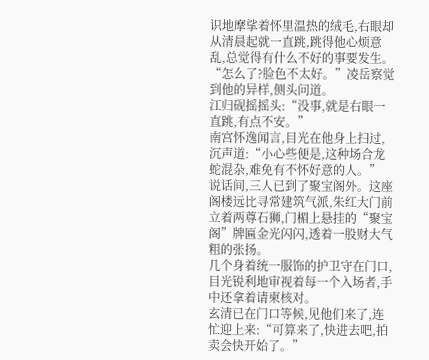识地摩挲着怀里温热的绒毛,右眼却从清晨起就一直跳,跳得他心烦意乱,总觉得有什么不好的事要发生。
“怎么了?脸色不太好。”凌岳察觉到他的异样,侧头问道。
江归砚摇摇头:“没事,就是右眼一直跳,有点不安。”
南宫怀逸闻言,目光在他身上扫过,沉声道:“小心些便是,这种场合龙蛇混杂,难免有不怀好意的人。”
说话间,三人已到了聚宝阁外。这座阁楼远比寻常建筑气派,朱红大门前立着两尊石狮,门楣上悬挂的“聚宝阁”牌匾金光闪闪,透着一股财大气粗的张扬。
几个身着统一服饰的护卫守在门口,目光锐利地审视着每一个入场者,手中还拿着请柬核对。
玄清已在门口等候,见他们来了,连忙迎上来:“可算来了,快进去吧,拍卖会快开始了。”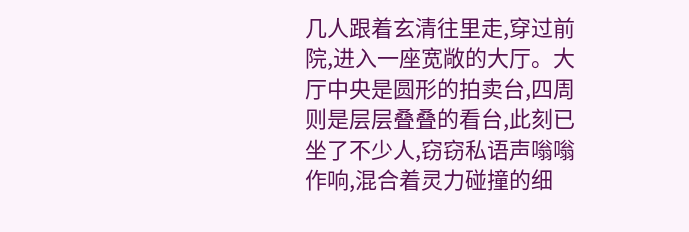几人跟着玄清往里走,穿过前院,进入一座宽敞的大厅。大厅中央是圆形的拍卖台,四周则是层层叠叠的看台,此刻已坐了不少人,窃窃私语声嗡嗡作响,混合着灵力碰撞的细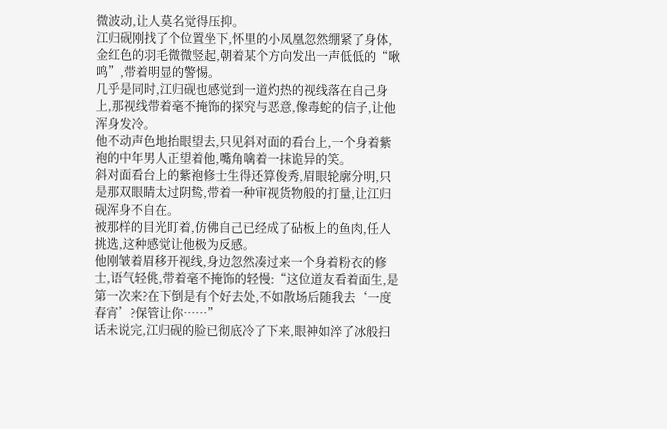微波动,让人莫名觉得压抑。
江归砚刚找了个位置坐下,怀里的小凤凰忽然绷紧了身体,金红色的羽毛微微竖起,朝着某个方向发出一声低低的“啾鸣”,带着明显的警惕。
几乎是同时,江归砚也感觉到一道灼热的视线落在自己身上,那视线带着毫不掩饰的探究与恶意,像毒蛇的信子,让他浑身发冷。
他不动声色地抬眼望去,只见斜对面的看台上,一个身着紫袍的中年男人正望着他,嘴角噙着一抹诡异的笑。
斜对面看台上的紫袍修士生得还算俊秀,眉眼轮廓分明,只是那双眼睛太过阴鸷,带着一种审视货物般的打量,让江归砚浑身不自在。
被那样的目光盯着,仿佛自己已经成了砧板上的鱼肉,任人挑选,这种感觉让他极为反感。
他刚皱着眉移开视线,身边忽然凑过来一个身着粉衣的修士,语气轻佻,带着毫不掩饰的轻慢:“这位道友看着面生,是第一次来?在下倒是有个好去处,不如散场后随我去‘一度春宵’?保管让你……”
话未说完,江归砚的脸已彻底冷了下来,眼神如淬了冰般扫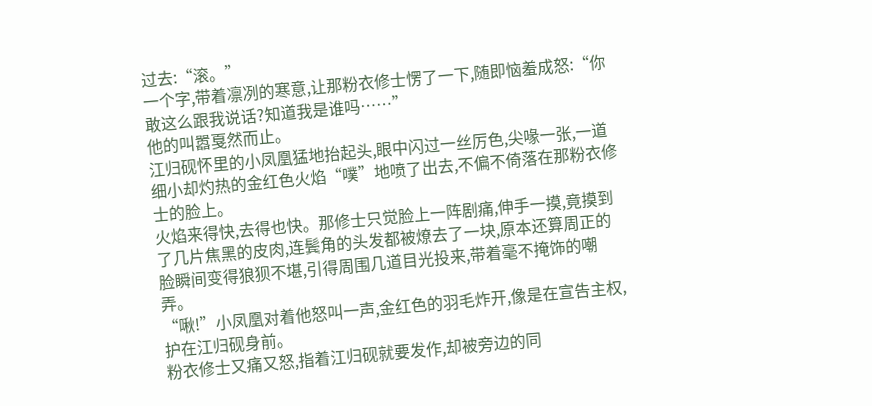过去:“滚。”
一个字,带着凛冽的寒意,让那粉衣修士愣了一下,随即恼羞成怒:“你敢这么跟我说话?知道我是谁吗……”
他的叫嚣戛然而止。
江归砚怀里的小凤凰猛地抬起头,眼中闪过一丝厉色,尖喙一张,一道细小却灼热的金红色火焰“噗”地喷了出去,不偏不倚落在那粉衣修士的脸上。
火焰来得快,去得也快。那修士只觉脸上一阵剧痛,伸手一摸,竟摸到了几片焦黑的皮肉,连鬓角的头发都被燎去了一块,原本还算周正的脸瞬间变得狼狈不堪,引得周围几道目光投来,带着毫不掩饰的嘲弄。
“啾!”小凤凰对着他怒叫一声,金红色的羽毛炸开,像是在宣告主权,护在江归砚身前。
粉衣修士又痛又怒,指着江归砚就要发作,却被旁边的同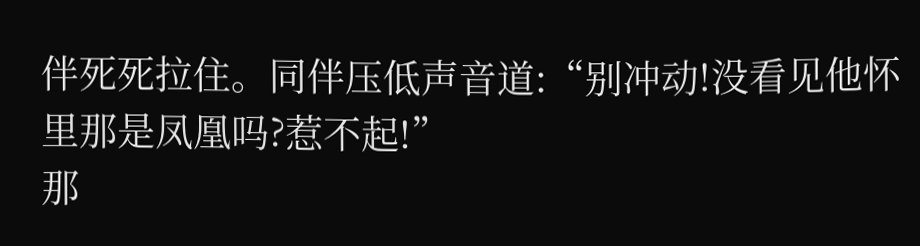伴死死拉住。同伴压低声音道:“别冲动!没看见他怀里那是凤凰吗?惹不起!”
那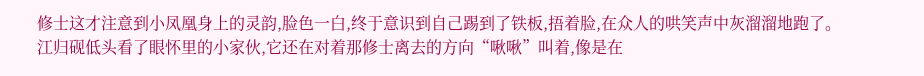修士这才注意到小凤凰身上的灵韵,脸色一白,终于意识到自己踢到了铁板,捂着脸,在众人的哄笑声中灰溜溜地跑了。
江归砚低头看了眼怀里的小家伙,它还在对着那修士离去的方向“啾啾”叫着,像是在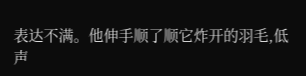表达不满。他伸手顺了顺它炸开的羽毛,低声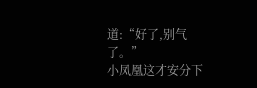道:“好了,别气了。”
小凤凰这才安分下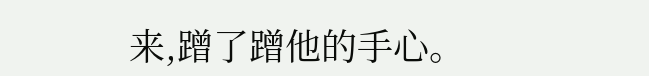来,蹭了蹭他的手心。